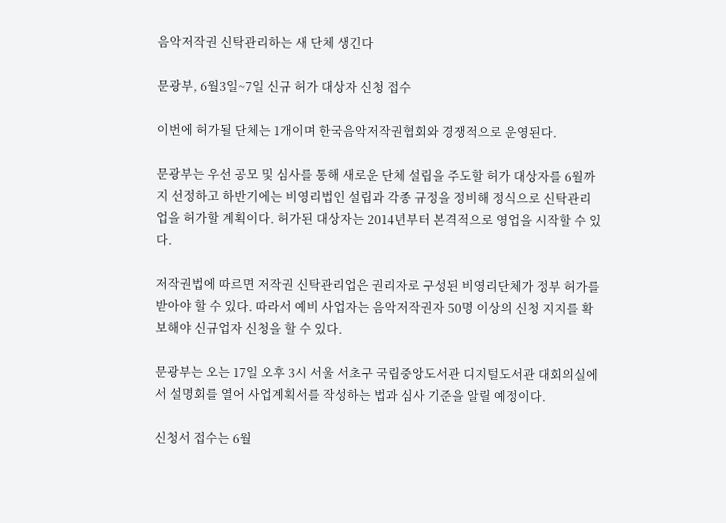음악저작권 신탁관리하는 새 단체 생긴다

문광부, 6월3일~7일 신규 허가 대상자 신청 접수

이번에 허가될 단체는 1개이며 한국음악저작권협회와 경쟁적으로 운영된다.

문광부는 우선 공모 및 심사를 통해 새로운 단체 설립을 주도할 허가 대상자를 6월까지 선정하고 하반기에는 비영리법인 설립과 각종 규정을 정비해 정식으로 신탁관리업을 허가할 계획이다. 허가된 대상자는 2014년부터 본격적으로 영업을 시작할 수 있다.

저작권법에 따르면 저작권 신탁관리업은 권리자로 구성된 비영리단체가 정부 허가를 받아야 할 수 있다. 따라서 예비 사업자는 음악저작권자 50명 이상의 신청 지지를 확보해야 신규업자 신청을 할 수 있다.

문광부는 오는 17일 오후 3시 서울 서초구 국립중앙도서관 디지털도서관 대회의실에서 설명회를 열어 사업계획서를 작성하는 법과 심사 기준을 알릴 예정이다.

신청서 접수는 6월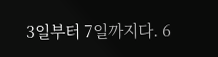3일부터 7일까지다. 6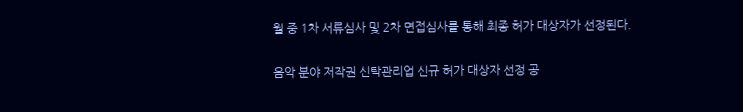월 중 1차 서류심사 및 2차 면접심사를 통해 최종 허가 대상자가 선정된다.

음악 분야 저작권 신탁관리업 신규 허가 대상자 선정 공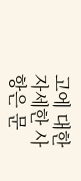고에 대한 자세한 사항은 문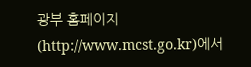광부 홈페이지(http://www.mcst.go.kr)에서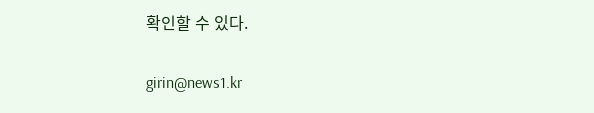확인할 수 있다.

girin@news1.kr